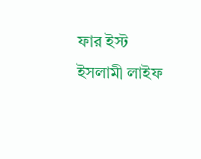ফার ইস্ট ইসলামী লাইফ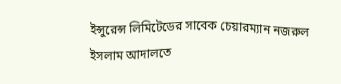ইন্সুরেন্স লিমিটেডের সাবেক চেয়ারম্যান নজরুল ইসলাম আদালতে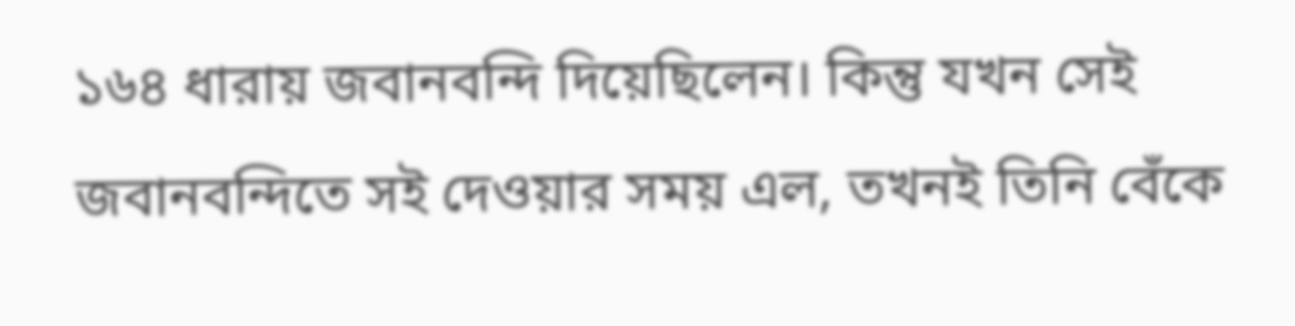১৬৪ ধারায় জবানবন্দি দিয়েছিলেন। কিন্তু যখন সেই জবানবন্দিতে সই দেওয়ার সময় এল, তখনই তিনি বেঁকে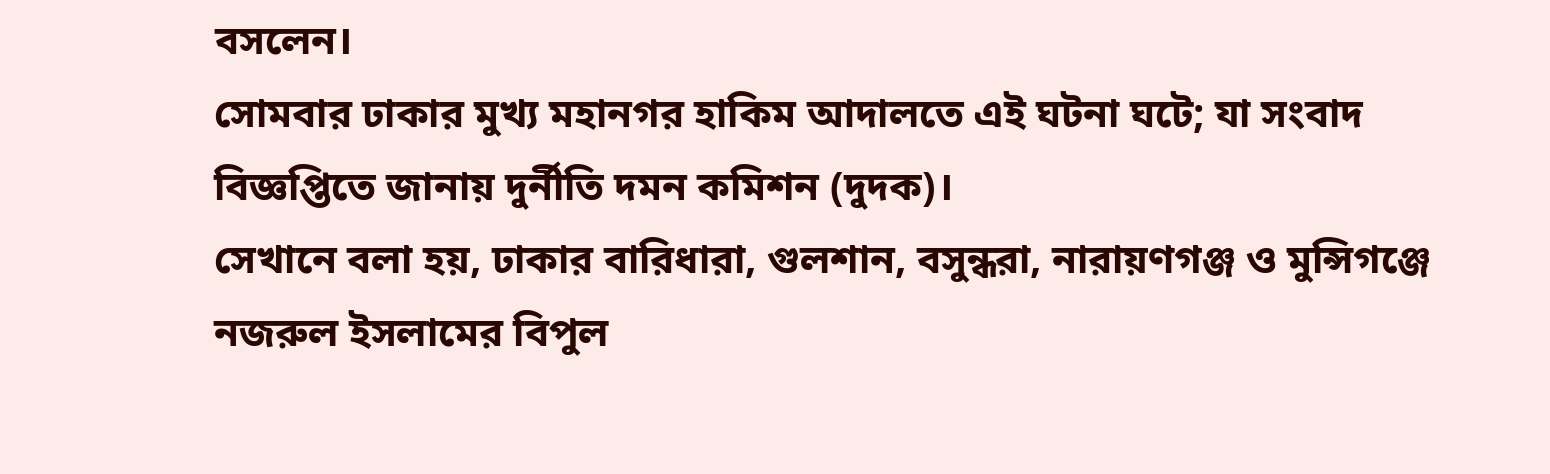বসলেন।
সোমবার ঢাকার মুখ্য মহানগর হাকিম আদালতে এই ঘটনা ঘটে; যা সংবাদ বিজ্ঞপ্তিতে জানায় দুর্নীতি দমন কমিশন (দুদক)।
সেখানে বলা হয়, ঢাকার বারিধারা, গুলশান, বসুন্ধরা, নারায়ণগঞ্জ ও মুন্সিগঞ্জে নজরুল ইসলামের বিপুল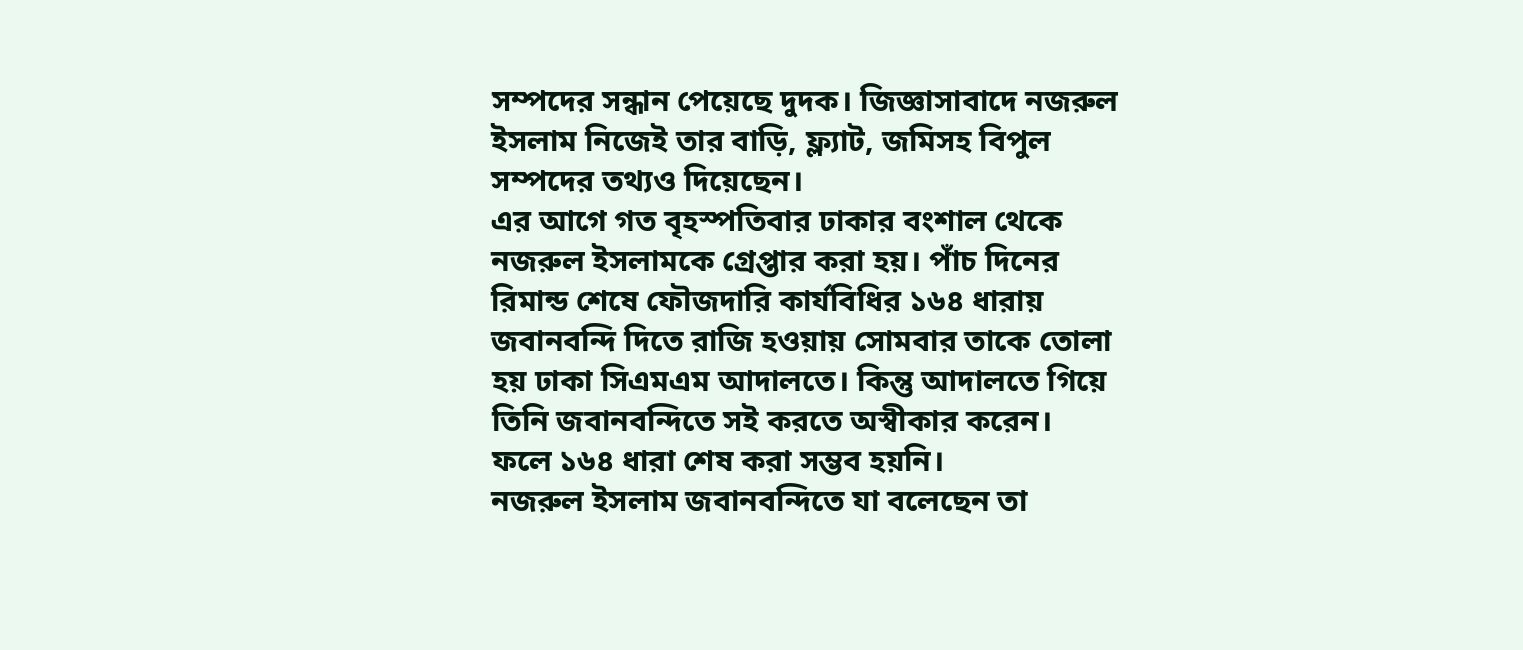সম্পদের সন্ধান পেয়েছে দুদক। জিজ্ঞাসাবাদে নজরুল ইসলাম নিজেই তার বাড়ি, ফ্ল্যাট, জমিসহ বিপুল সম্পদের তথ্যও দিয়েছেন।
এর আগে গত বৃহস্পতিবার ঢাকার বংশাল থেকে নজরুল ইসলামকে গ্রেপ্তার করা হয়। পাঁচ দিনের রিমান্ড শেষে ফৌজদারি কার্যবিধির ১৬৪ ধারায় জবানবন্দি দিতে রাজি হওয়ায় সোমবার তাকে তোলা হয় ঢাকা সিএমএম আদালতে। কিন্তু আদালতে গিয়ে তিনি জবানবন্দিতে সই করতে অস্বীকার করেন।
ফলে ১৬৪ ধারা শেষ করা সম্ভব হয়নি।
নজরুল ইসলাম জবানবন্দিতে যা বলেছেন তা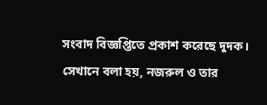সংবাদ বিজ্ঞপ্তিতে প্রকাশ করেছে দুদক।
সেখানে বলা হয়, নজরুল ও তার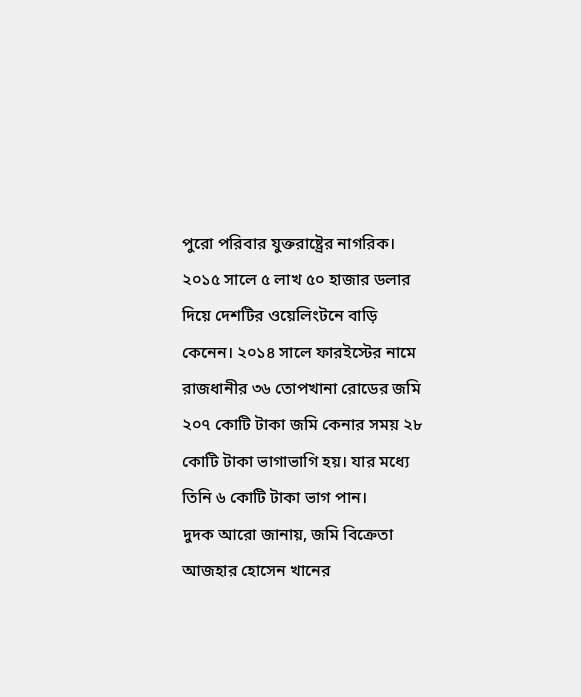পুরো পরিবার যুক্তরাষ্ট্রের নাগরিক। ২০১৫ সালে ৫ লাখ ৫০ হাজার ডলার দিয়ে দেশটির ওয়েলিংটনে বাড়ি কেনেন। ২০১৪ সালে ফারইস্টের নামে রাজধানীর ৩৬ তোপখানা রোডের জমি ২০৭ কোটি টাকা জমি কেনার সময় ২৮ কোটি টাকা ভাগাভাগি হয়। যার মধ্যে তিনি ৬ কোটি টাকা ভাগ পান।
দুদক আরো জানায়, জমি বিক্রেতা আজহার হোসেন খানের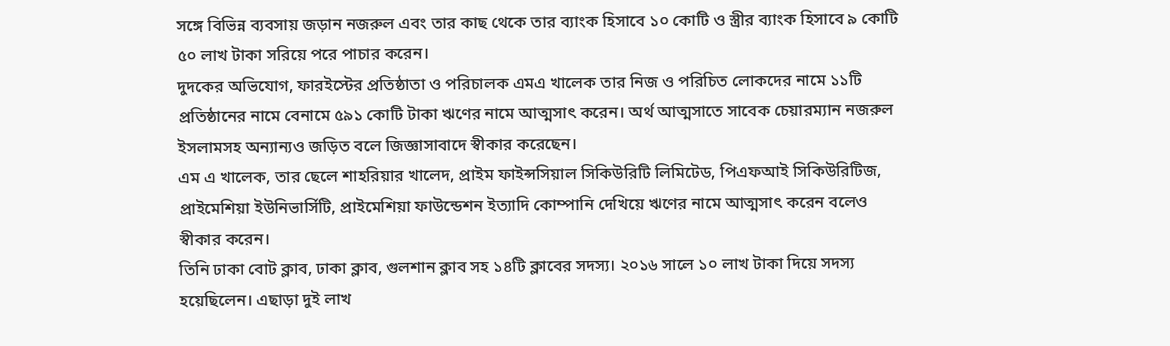সঙ্গে বিভিন্ন ব্যবসায় জড়ান নজরুল এবং তার কাছ থেকে তার ব্যাংক হিসাবে ১০ কোটি ও স্ত্রীর ব্যাংক হিসাবে ৯ কোটি ৫০ লাখ টাকা সরিয়ে পরে পাচার করেন।
দুদকের অভিযোগ, ফারইস্টের প্রতিষ্ঠাতা ও পরিচালক এমএ খালেক তার নিজ ও পরিচিত লোকদের নামে ১১টি প্রতিষ্ঠানের নামে বেনামে ৫৯১ কোটি টাকা ঋণের নামে আত্মসাৎ করেন। অর্থ আত্মসাতে সাবেক চেয়ারম্যান নজরুল ইসলামসহ অন্যান্যও জড়িত বলে জিজ্ঞাসাবাদে স্বীকার করেছেন।
এম এ খালেক, তার ছেলে শাহরিয়ার খালেদ, প্রাইম ফাইন্সসিয়াল সিকিউরিটি লিমিটেড, পিএফআই সিকিউরিটিজ, প্রাইমেশিয়া ইউনিভার্সিটি, প্রাইমেশিয়া ফাউন্ডেশন ইত্যাদি কোম্পানি দেখিয়ে ঋণের নামে আত্মসাৎ করেন বলেও স্বীকার করেন।
তিনি ঢাকা বোট ক্লাব, ঢাকা ক্লাব, গুলশান ক্লাব সহ ১৪টি ক্লাবের সদস্য। ২০১৬ সালে ১০ লাখ টাকা দিয়ে সদস্য হয়েছিলেন। এছাড়া দুই লাখ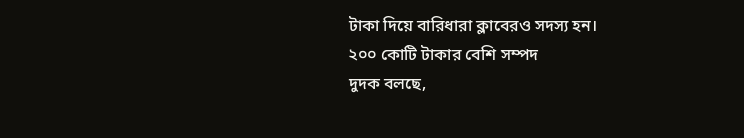টাকা দিয়ে বারিধারা ক্লাবেরও সদস্য হন।
২০০ কোটি টাকার বেশি সম্পদ
দুদক বলছে,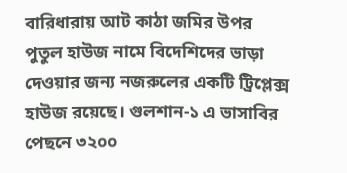বারিধারায় আট কাঠা জমির উপর পুতুল হাউজ নামে বিদেশিদের ভাড়া দেওয়ার জন্য নজরুলের একটি ট্রিপ্লেক্স হাউজ রয়েছে। গুলশান-১ এ ভাসাবির পেছনে ৩২০০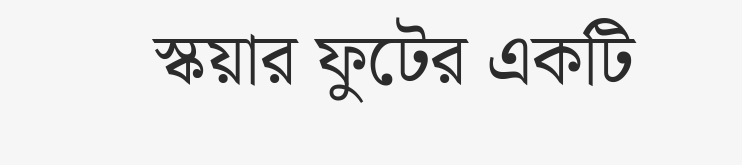স্কয়ার ফুটের একটি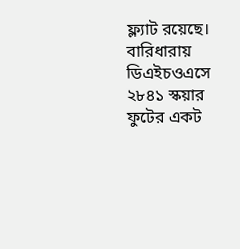ফ্ল্যাট রয়েছে। বারিধারায় ডিএইচওএসে ২৮৪১ স্কয়ার ফুটের একট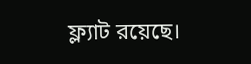ফ্ল্যাট রয়েছে।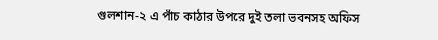গুলশান-২ এ পাঁচ কাঠার উপরে দুই তলা ভবনসহ অফিস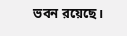ভবন রয়েছে।